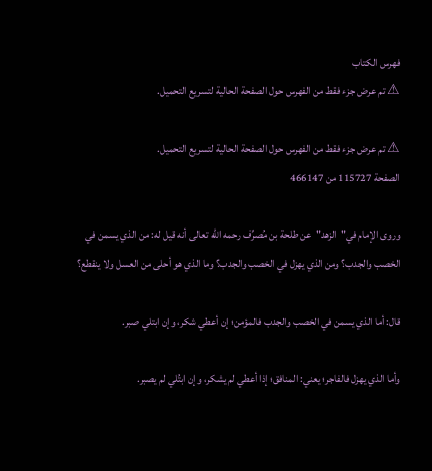فهرس الكتاب
⚠ تم عرض جزء فقط من الفهرس حول الصفحة الحالية لتسريع التحميل.

⚠ تم عرض جزء فقط من الفهرس حول الصفحة الحالية لتسريع التحميل.
الصفحة 115727 من 466147

وروى الإمام في"الزهد"عن طلحة بن مُصرِّف رحمه الله تعالى أنه قيل له: من الذي يسمن في الخصب والجدب؟ ومن الذي يهزل في الخصب والجدب؟ وما الذي هو أحلى من العسل ولا ينقطع؟

قال: أما الذي يسمن في الخصب والجدب فالمؤمن؛ إن أعطي شكر، وإن ابتلي صبر.

وأما الذي يهزل فالفاجر؛ يعني: المنافق؛ إذا أعطي لم يشكر، وإن ابتُلي لم يصبر.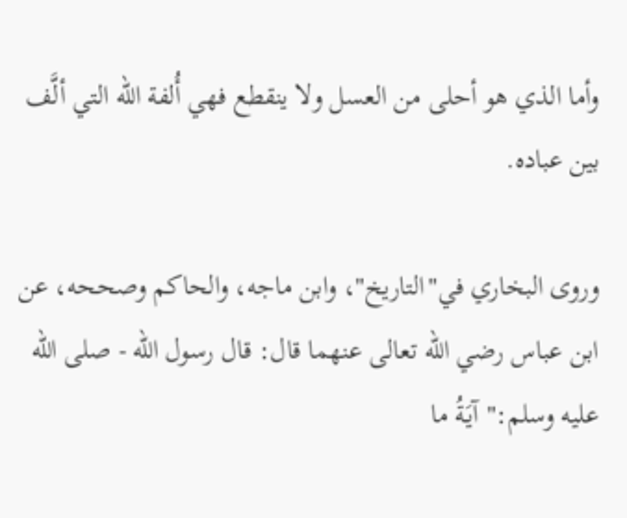وأما الذي هو أحلى من العسل ولا ينقطع فهي أُلفة الله التي ألَّف بين عباده.

وروى البخاري في"التاريخ"، وابن ماجه، والحاكم وصححه، عن ابن عباس رضي الله تعالى عنهما قال: قال رسول الله - صلى الله عليه وسلم:"آيَةُ ما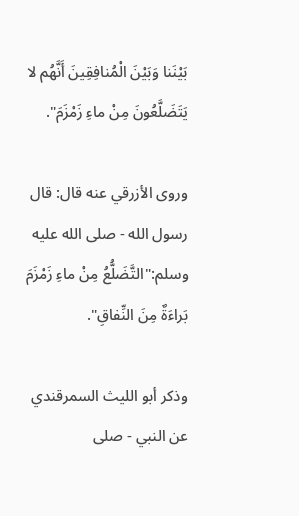بَيْنَنا وَبَيْنَ الْمُنافِقِينَ أَنَّهُم لا يَتَضَلَّعُونَ مِنْ ماءِ زَمْزَمَ".

وروى الأزرقي عنه قال: قال رسول الله - صلى الله عليه وسلم:"التَّضَلُّعُ مِنْ ماءِ زَمْزَمَ بَراءَةٌ مِنَ النِّفاقِ".

وذكر أبو الليث السمرقندي عن النبي - صلى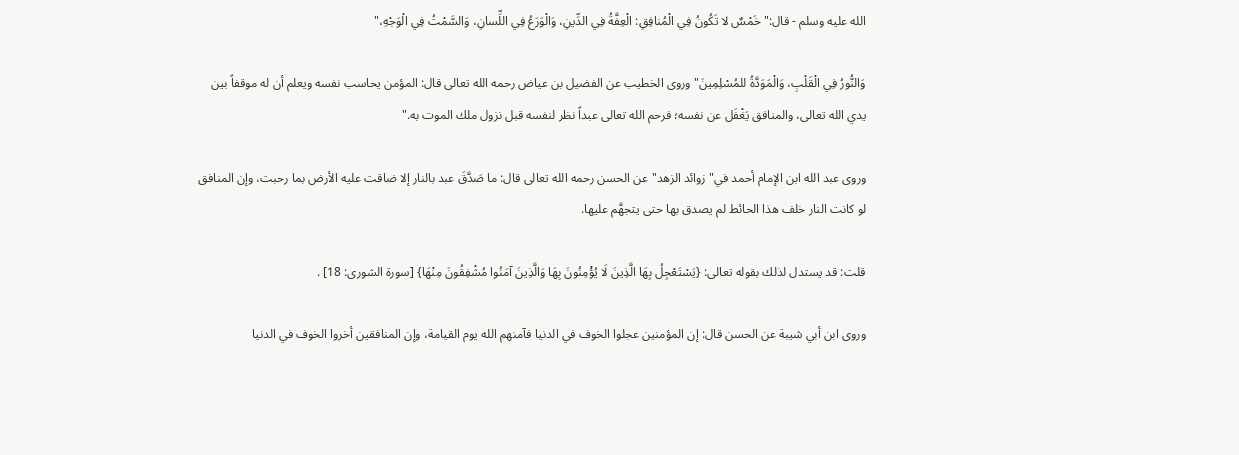الله عليه وسلم - قال:"خَمْسٌ لا تَكُونُ فِي الْمُنافِقِ: الْعِفَّةُ فِي الدِّينِ، وَالْوَرَعُ فِي اللِّسانِ، وَالسَّمْتُ فِي الْوَجْهِ،"

وَالنُّورُ فِي الْقَلْبِ، وَالْمَوَدَّةُ للمُسْلِمِينَ"وروى الخطيب عن الفضيل بن عياض رحمه الله تعالى قال: المؤمن يحاسب نفسه ويعلم أن له موقفاً بين يدي الله تعالى، والمنافق يَغْفَل عن نفسه؛ فرحم الله تعالى عبداً نظر لنفسه قبل نزول ملك الموت به."

وروى عبد الله ابن الإمام أحمد في"زوائد الزهد"عن الحسن رحمه الله تعالى قال: ما صَدَّقَ عبد بالنار إلا ضاقت عليه الأرض بما رحبت، وإن المنافق لو كانت النار خلف هذا الحائط لم يصدق بها حتى يتجهَّم عليها.

قلت: قد يستدل لذلك بقوله تعالى: {يَسْتَعْجِلُ بِهَا الَّذِينَ لَا يُؤْمِنُونَ بِهَا وَالَّذِينَ آمَنُوا مُشْفِقُونَ مِنْهَا} [سورة الشورى: 18] .

وروى ابن أبي شيبة عن الحسن قال: إن المؤمنين عجلوا الخوف في الدنيا فآمنهم الله يوم القيامة، وإن المنافقين أخروا الخوف في الدنيا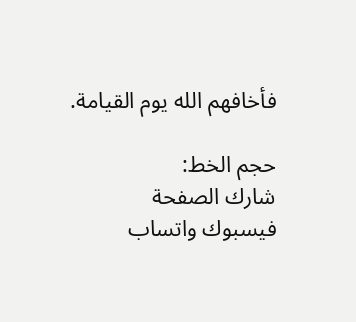فأخافهم الله يوم القيامة.

حجم الخط:
شارك الصفحة
فيسبوك واتساب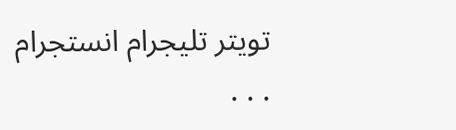تويتر تليجرام انستجرام
. . .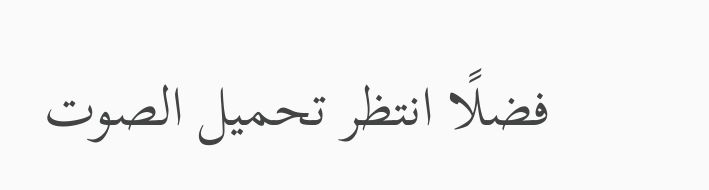فضلًا انتظر تحميل الصوت